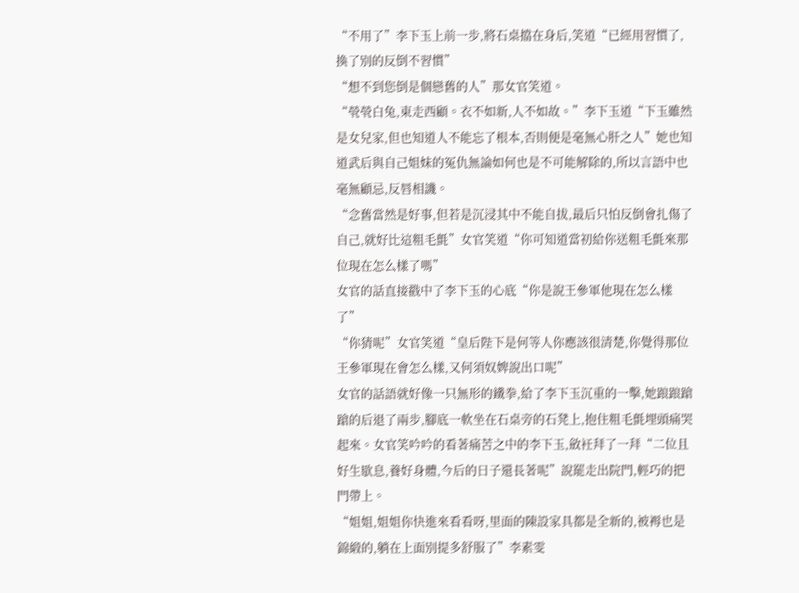“不用了”李下玉上前一步,將石桌擋在身后,笑道“已經用習慣了,換了別的反倒不習慣”
“想不到您倒是個戀舊的人”那女官笑道。
“煢煢白兔,東走西顧。衣不如新,人不如故。”李下玉道“下玉雖然是女兒家,但也知道人不能忘了根本,否則便是毫無心肝之人”她也知道武后與自己姐妹的冤仇無論如何也是不可能解除的,所以言語中也毫無顧忌,反唇相譏。
“念舊當然是好事,但若是沉浸其中不能自拔,最后只怕反倒會扎傷了自己,就好比這粗毛氈”女官笑道“你可知道當初給你送粗毛氈來那位現在怎么樣了嗎”
女官的話直接戳中了李下玉的心底“你是說王參軍他現在怎么樣了”
“你猜呢”女官笑道“皇后陛下是何等人你應該很清楚,你覺得那位王參軍現在會怎么樣,又何須奴婢說出口呢”
女官的話語就好像一只無形的鐵拳,給了李下玉沉重的一擊,她踉踉蹌蹌的后退了兩步,腳底一軟坐在石桌旁的石凳上,抱住粗毛氈埋頭痛哭起來。女官笑吟吟的看著痛苦之中的李下玉,斂衽拜了一拜“二位且好生歇息,養好身體,今后的日子還長著呢”說罷走出院門,輕巧的把門帶上。
“姐姐,姐姐你快進來看看呀,里面的陳設家具都是全新的,被褥也是錦緞的,躺在上面別提多舒服了”李素雯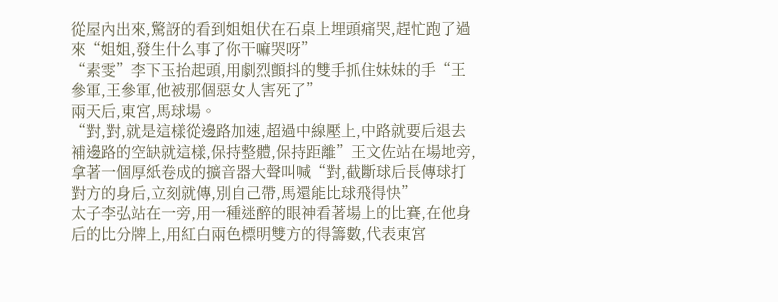從屋內出來,驚訝的看到姐姐伏在石桌上埋頭痛哭,趕忙跑了過來“姐姐,發生什么事了你干嘛哭呀”
“素雯”李下玉抬起頭,用劇烈顫抖的雙手抓住妹妹的手“王參軍,王參軍,他被那個惡女人害死了”
兩天后,東宮,馬球場。
“對,對,就是這樣從邊路加速,超過中線壓上,中路就要后退去補邊路的空缺就這樣,保持整體,保持距離”王文佐站在場地旁,拿著一個厚紙卷成的擴音器大聲叫喊“對,截斷球后長傳球打對方的身后,立刻就傳,別自己帶,馬還能比球飛得快”
太子李弘站在一旁,用一種迷醉的眼神看著場上的比賽,在他身后的比分牌上,用紅白兩色標明雙方的得籌數,代表東宮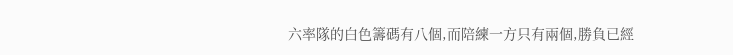六率隊的白色籌碼有八個,而陪練一方只有兩個,勝負已經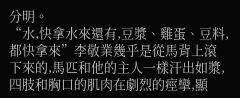分明。
“水,快拿水來還有,豆漿、雞蛋、豆料,都快拿來”李敬業幾乎是從馬背上滾下來的,馬匹和他的主人一樣汗出如漿,四肢和胸口的肌肉在劇烈的痙攣,顯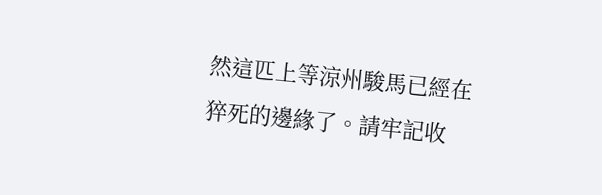然這匹上等涼州駿馬已經在猝死的邊緣了。請牢記收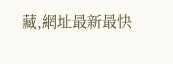藏,網址最新最快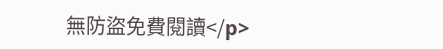無防盜免費閱讀</p>